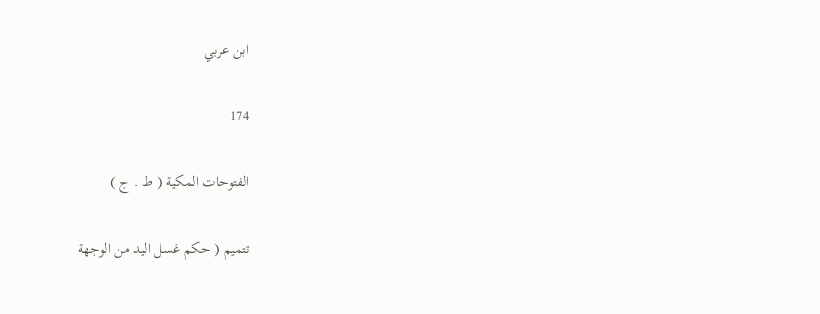ابن عربي

174

الفتوحات المكية ( ط . ج )

تتميم ( حكم غسل اليد من الوجهة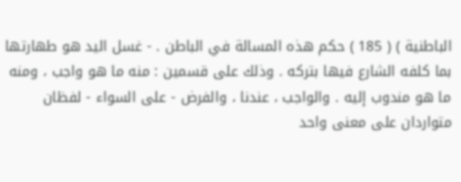الباطنية ) ( 185 ) حكم هذه المسالة في الباطن . - غسل اليد هو طهارتها بما كلفه الشارع فيها بتركه . وذلك على قسمين : منه ما هو واجب ، ومنه ما هو مندوب إليه . والواجب ، عندنا ، والفرض - على السواء - لفظان متواردان على معنى واحد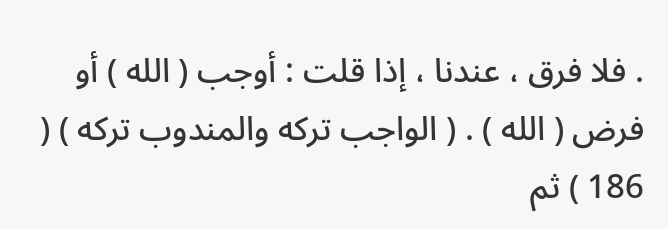. فلا فرق ، عندنا ، إذا قلت : أوجب ( الله ) أو فرض ( الله ) . ( الواجب تركه والمندوب تركه ) ( 186 ) ثم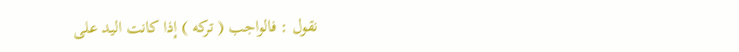نقول : فالواجب ( تركه ) إذا كانت اليد على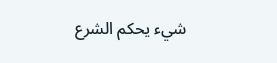شيء يحكم الشرع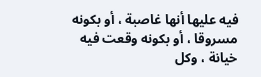فيه عليها أنها غاصبة ، أو بكونه مسروقا ، أو بكونه وقعت فيه خيانة ، وكل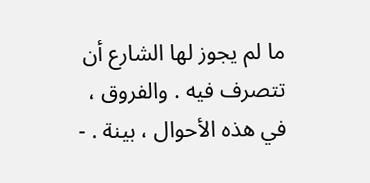ما لم يجوز لها الشارع أن تتصرف فيه . والفروق ، في هذه الأحوال ، بينة . -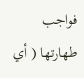فواجب طهارتها ( أي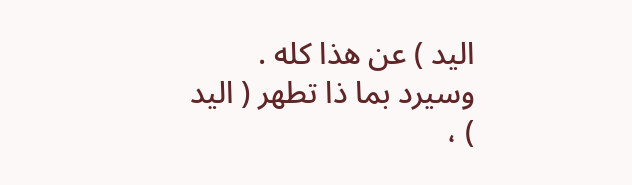اليد ) عن هذا كله . وسيرد بما ذا تطهر ( اليد ) ،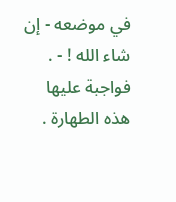في موضعه - إن شاء الله ! - . فواجبة عليها هذه الطهارة .